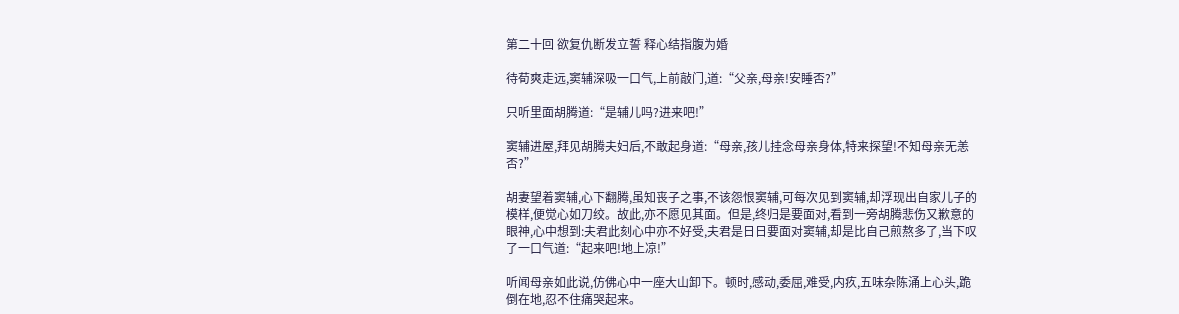第二十回 欲复仇断发立誓 释心结指腹为婚

待荀爽走远,窦辅深吸一口气,上前敲门,道:“父亲,母亲!安睡否?”

只听里面胡腾道:“是辅儿吗?进来吧!”

窦辅进屋,拜见胡腾夫妇后,不敢起身道:“母亲,孩儿挂念母亲身体,特来探望!不知母亲无恙否?”

胡妻望着窦辅,心下翻腾,虽知丧子之事,不该怨恨窦辅,可每次见到窦辅,却浮现出自家儿子的模样,便觉心如刀绞。故此,亦不愿见其面。但是,终归是要面对,看到一旁胡腾悲伤又歉意的眼神,心中想到:夫君此刻心中亦不好受,夫君是日日要面对窦辅,却是比自己煎熬多了,当下叹了一口气道:“起来吧!地上凉!”

听闻母亲如此说,仿佛心中一座大山卸下。顿时,感动,委屈,难受,内疚,五味杂陈涌上心头,跪倒在地,忍不住痛哭起来。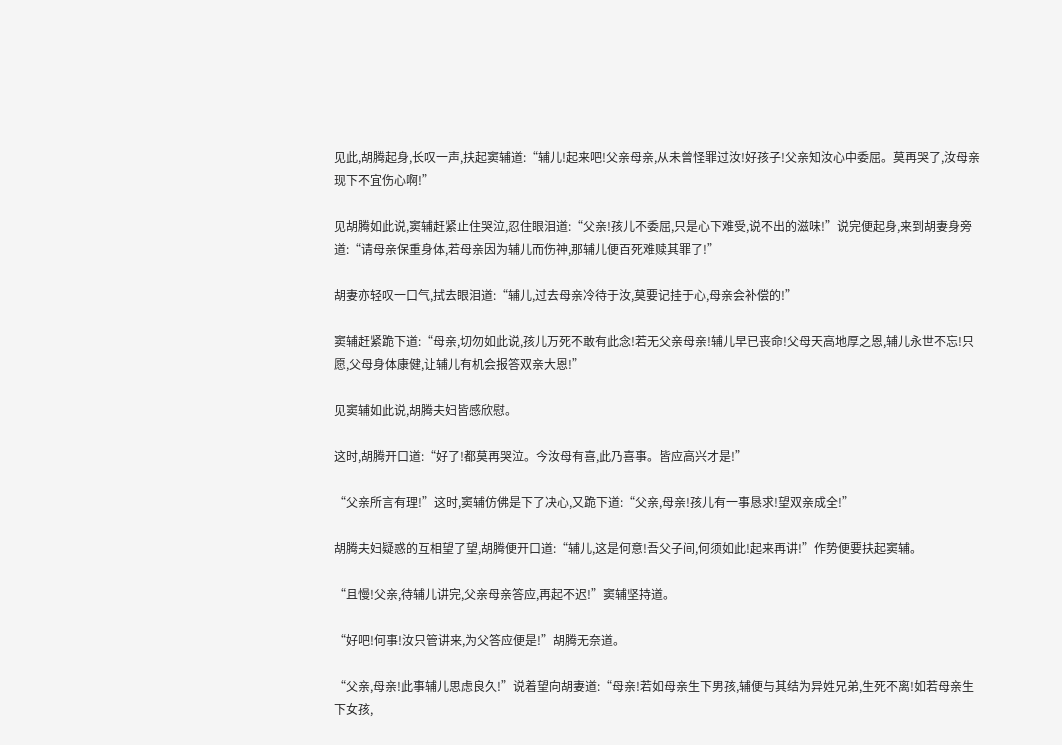见此,胡腾起身,长叹一声,扶起窦辅道:“辅儿!起来吧!父亲母亲,从未曾怪罪过汝!好孩子!父亲知汝心中委屈。莫再哭了,汝母亲现下不宜伤心啊!”

见胡腾如此说,窦辅赶紧止住哭泣,忍住眼泪道:“父亲!孩儿不委屈,只是心下难受,说不出的滋味!”说完便起身,来到胡妻身旁道:“请母亲保重身体,若母亲因为辅儿而伤神,那辅儿便百死难赎其罪了!”

胡妻亦轻叹一口气,拭去眼泪道:“辅儿,过去母亲冷待于汝,莫要记挂于心,母亲会补偿的!”

窦辅赶紧跪下道:“母亲,切勿如此说,孩儿万死不敢有此念!若无父亲母亲!辅儿早已丧命!父母天高地厚之恩,辅儿永世不忘!只愿,父母身体康健,让辅儿有机会报答双亲大恩!”

见窦辅如此说,胡腾夫妇皆感欣慰。

这时,胡腾开口道:“好了!都莫再哭泣。今汝母有喜,此乃喜事。皆应高兴才是!”

“父亲所言有理!”这时,窦辅仿佛是下了决心,又跪下道:“父亲,母亲!孩儿有一事恳求!望双亲成全!”

胡腾夫妇疑惑的互相望了望,胡腾便开口道:“辅儿,这是何意!吾父子间,何须如此!起来再讲!”作势便要扶起窦辅。

“且慢!父亲,待辅儿讲完,父亲母亲答应,再起不迟!”窦辅坚持道。

“好吧!何事!汝只管讲来,为父答应便是!”胡腾无奈道。

“父亲,母亲!此事辅儿思虑良久!”说着望向胡妻道:“母亲!若如母亲生下男孩,辅便与其结为异姓兄弟,生死不离!如若母亲生下女孩,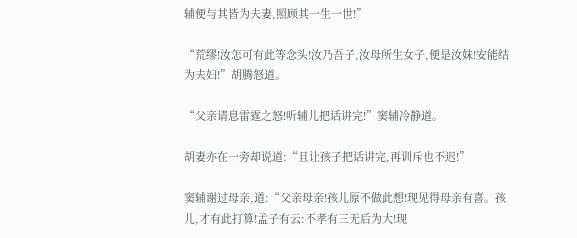辅便与其皆为夫妻,照顾其一生一世!”

“荒缪!汝怎可有此等念头!汝乃吾子,汝母所生女子,便是汝妹!安能结为夫妇!”胡腾怒道。

“父亲请息雷霆之怒!听辅儿把话讲完!”窦辅冷静道。

胡妻亦在一旁却说道:“且让孩子把话讲完,再训斥也不迟!”

窦辅谢过母亲,道:“父亲母亲!孩儿原不做此想!现见得母亲有喜。孩儿,才有此打算!孟子有云:不孝有三无后为大!现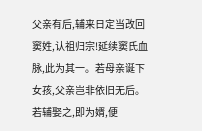父亲有后,辅来日定当改回窦姓,认祖归宗!延续窦氏血脉,此为其一。若母亲诞下女孩,父亲岂非依旧无后。若辅娶之,即为婿,便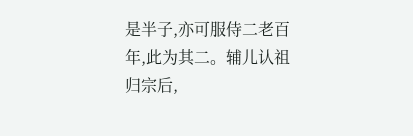是半子,亦可服侍二老百年,此为其二。辅儿认祖归宗后,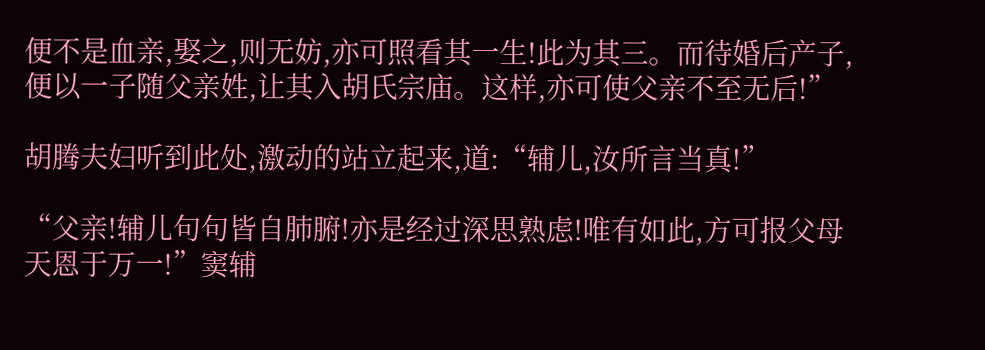便不是血亲,娶之,则无妨,亦可照看其一生!此为其三。而待婚后产子,便以一子随父亲姓,让其入胡氏宗庙。这样,亦可使父亲不至无后!”

胡腾夫妇听到此处,激动的站立起来,道:“辅儿,汝所言当真!”

“父亲!辅儿句句皆自肺腑!亦是经过深思熟虑!唯有如此,方可报父母天恩于万一!”窦辅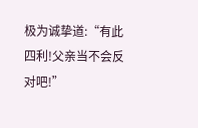极为诚挚道:“有此四利!父亲当不会反对吧!”